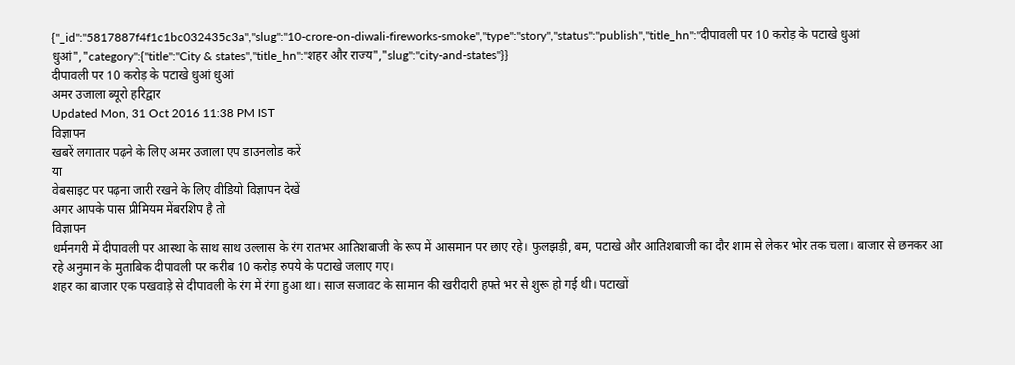{"_id":"5817887f4f1c1bc032435c3a","slug":"10-crore-on-diwali-fireworks-smoke","type":"story","status":"publish","title_hn":"दीपावली पर 10 करोड़ के पटाखे धुआं धुआं","category":{"title":"City & states","title_hn":"शहर और राज्य","slug":"city-and-states"}}
दीपावली पर 10 करोड़ के पटाखे धुआं धुआं
अमर उजाला ब्यूरो हरिद्वार
Updated Mon, 31 Oct 2016 11:38 PM IST
विज्ञापन
खबरें लगातार पढ़ने के लिए अमर उजाला एप डाउनलोड करें
या
वेबसाइट पर पढ़ना जारी रखने के लिए वीडियो विज्ञापन देखें
अगर आपके पास प्रीमियम मेंबरशिप है तो
विज्ञापन
धर्मनगरी में दीपावली पर आस्था के साथ साथ उल्लास के रंग रातभर आतिशबाजी के रूप में आसमान पर छाए रहे। फुलझड़ी, बम, पटाखे और आतिशबाजी का दौर शाम से लेकर भोर तक चला। बाजार से छनकर आ रहे अनुमान के मुताबिक दीपावली पर करीब 10 करोड़ रुपये के पटाखे जलाए गए।
शहर का बाजार एक पखवाड़े से दीपावली के रंग में रंगा हुआ था। साज सजावट के सामान की खरीदारी हफ्ते भर से शुरू हो गई थी। पटाखों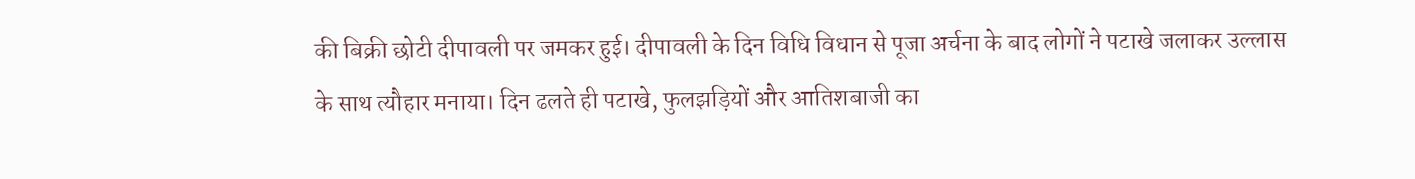की बिक्री छोटी दीपावली पर जमकर हुई। दीपावली के दिन विधि विधान से पूजा अर्चना के बाद लोगों ने पटाखे जलाकर उल्लास के साथ त्यौहार मनाया। दिन ढलते ही पटाखे, फुलझड़ियों और आतिशबाजी का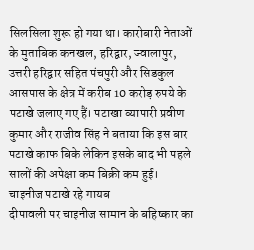सिलसिला शुरू हो गया था। कारोबारी नेताओं के मुताबिक कनखल, हरिद्वार, ज्वालापुर, उत्तरी हरिद्वार सहित पंचपुरी और सिडकुल आसपास के क्षेत्र में करीब 10 करोड़ रुपये के पटाखे जलाए गए हैं। पटाखा व्यापारी प्रवीण कुमार और राजीव सिंह ने बताया कि इस बार पटाखे काफ बिके लेकिन इसके बाद भी पहले सालों की अपेक्षा कम बिक्री कम हुई।
चाइनीज पटाखे रहे गायब
दीपावली पर चाइनीज सामान के बहिष्कार का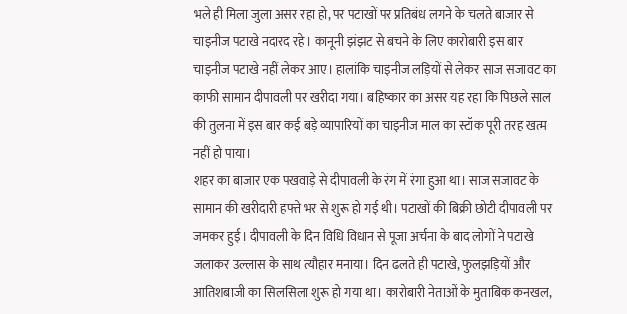भले ही मिला जुला असर रहा हो, पर पटाखों पर प्रतिबंध लगने के चलते बाजार से चाइनीज पटाखे नदारद रहे। कानूनी झंझट से बचने के लिए कारोबारी इस बार चाइनीज पटाखे नहीं लेकर आए। हालांकि चाइनीज लड़ियों से लेकर साज सजावट का काफी सामान दीपावली पर खरीदा गया। बहिष्कार का असर यह रहा कि पिछले साल की तुलना में इस बार कई बड़े व्यापारियों का चाइनीज माल का स्टॉक पूरी तरह खत्म नहीं हो पाया।
शहर का बाजार एक पखवाड़े से दीपावली के रंग में रंगा हुआ था। साज सजावट के सामान की खरीदारी हफ्ते भर से शुरू हो गई थी। पटाखों की बिक्री छोटी दीपावली पर जमकर हुई। दीपावली के दिन विधि विधान से पूजा अर्चना के बाद लोगों ने पटाखे जलाकर उल्लास के साथ त्यौहार मनाया। दिन ढलते ही पटाखे, फुलझड़ियों और आतिशबाजी का सिलसिला शुरू हो गया था। कारोबारी नेताओं के मुताबिक कनखल,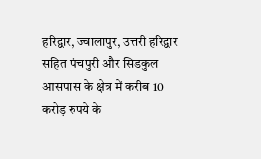हरिद्वार, ज्वालापुर, उत्तरी हरिद्वार सहित पंचपुरी और सिडकुल आसपास के क्षेत्र में करीब 10 करोड़ रुपये के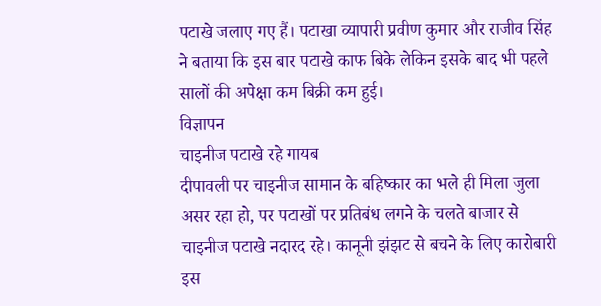पटाखे जलाए गए हैं। पटाखा व्यापारी प्रवीण कुमार और राजीव सिंह ने बताया कि इस बार पटाखे काफ बिके लेकिन इसके बाद भी पहले सालों की अपेक्षा कम बिक्री कम हुई।
विज्ञापन
चाइनीज पटाखे रहे गायब
दीपावली पर चाइनीज सामान के बहिष्कार का भले ही मिला जुला असर रहा हो, पर पटाखों पर प्रतिबंध लगने के चलते बाजार से चाइनीज पटाखे नदारद रहे। कानूनी झंझट से बचने के लिए कारोबारी इस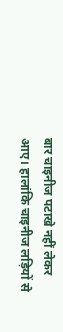बार चाइनीज पटाखे नहीं लेकर आए। हालांकि चाइनीज लड़ियों से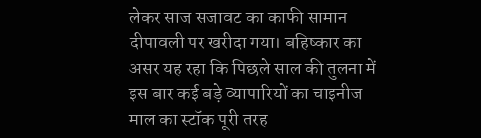लेकर साज सजावट का काफी सामान दीपावली पर खरीदा गया। बहिष्कार का असर यह रहा कि पिछले साल की तुलना में इस बार कई बड़े व्यापारियों का चाइनीज माल का स्टॉक पूरी तरह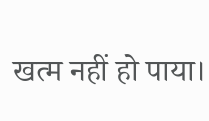खत्म नहीं हो पाया।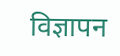विज्ञापन